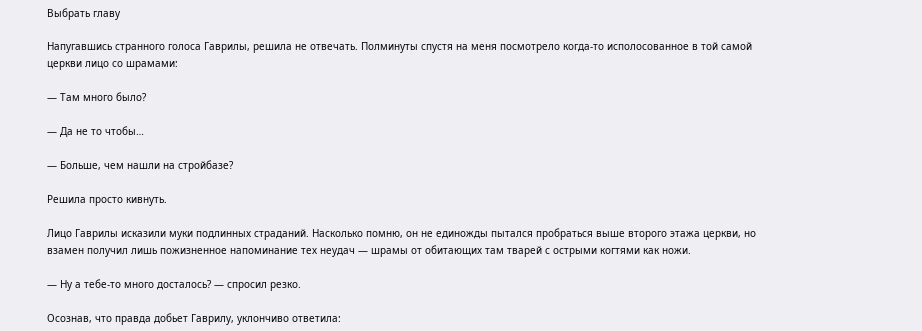Выбрать главу

Напугавшись странного голоса Гаврилы, решила не отвечать. Полминуты спустя на меня посмотрело когда-то исполосованное в той самой церкви лицо со шрамами:

— Там много было?

— Да не то чтобы…

— Больше, чем нашли на стройбазе?

Решила просто кивнуть.

Лицо Гаврилы исказили муки подлинных страданий. Насколько помню, он не единожды пытался пробраться выше второго этажа церкви, но взамен получил лишь пожизненное напоминание тех неудач — шрамы от обитающих там тварей с острыми когтями как ножи.

— Ну а тебе-то много досталось? — спросил резко.

Осознав, что правда добьет Гаврилу, уклончиво ответила: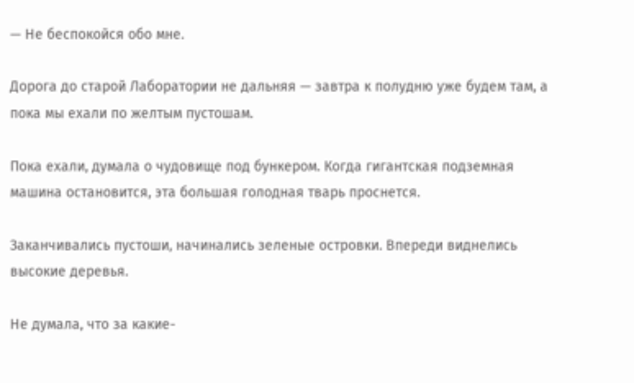— Не беспокойся обо мне.

Дорога до старой Лаборатории не дальняя — завтра к полудню уже будем там, а пока мы ехали по желтым пустошам.

Пока ехали, думала о чудовище под бункером. Когда гигантская подземная машина остановится, эта большая голодная тварь проснется.

Заканчивались пустоши, начинались зеленые островки. Впереди виднелись высокие деревья.

Не думала, что за какие-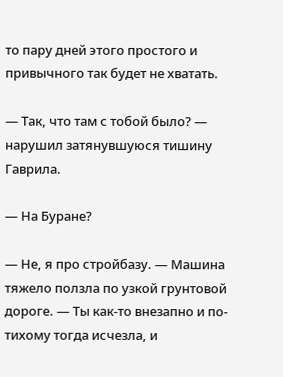то пару дней этого простого и привычного так будет не хватать.

— Так, что там с тобой было? — нарушил затянувшуюся тишину Гаврила.

— На Буране?

— Не, я про стройбазу. — Машина тяжело ползла по узкой грунтовой дороге. — Ты как-то внезапно и по-тихому тогда исчезла, и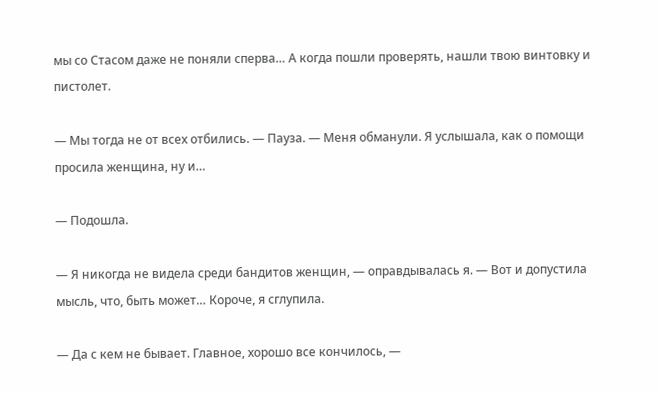мы со Стасом даже не поняли сперва… А когда пошли проверять, нашли твою винтовку и пистолет.

— Мы тогда не от всех отбились. — Пауза. — Меня обманули. Я услышала, как о помощи просила женщина, ну и…

— Подошла.

— Я никогда не видела среди бандитов женщин, — оправдывалась я. — Вот и допустила мысль, что, быть может… Короче, я сглупила.

— Да с кем не бывает. Главное, хорошо все кончилось, —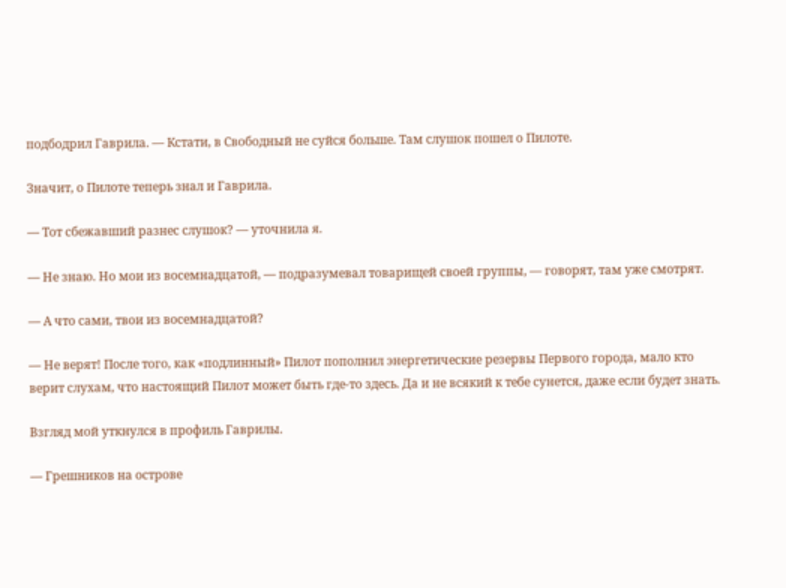подбодрил Гаврила. — Кстати, в Свободный не суйся больше. Там слушок пошел о Пилоте.

Значит, о Пилоте теперь знал и Гаврила.

— Тот сбежавший разнес слушок? — уточнила я.

— Не знаю. Но мои из восемнадцатой, — подразумевал товарищей своей группы, — говорят, там уже смотрят.

— А что сами, твои из восемнадцатой?

— Не верят! После того, как «подлинный» Пилот пополнил энергетические резервы Первого города, мало кто верит слухам, что настоящий Пилот может быть где-то здесь. Да и не всякий к тебе сунется, даже если будет знать.

Взгляд мой уткнулся в профиль Гаврилы.

— Грешников на острове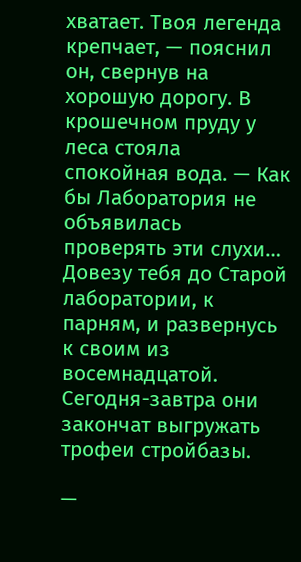хватает. Твоя легенда крепчает, — пояснил он, свернув на хорошую дорогу. В крошечном пруду у леса стояла спокойная вода. — Как бы Лаборатория не объявилась проверять эти слухи… Довезу тебя до Старой лаборатории, к парням, и развернусь к своим из восемнадцатой. Сегодня-завтра они закончат выгружать трофеи стройбазы.

—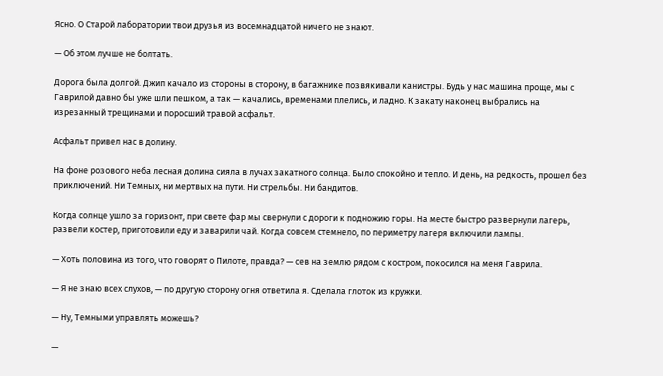Ясно. О Старой лаборатории твои друзья из восемнадцатой ничего не знают.

— Об этом лучше не болтать.

Дорога была долгой. Джип качало из стороны в сторону, в багажнике позвякивали канистры. Будь у нас машина проще, мы с Гаврилой давно бы уже шли пешком, а так — качались, временами плелись, и ладно. К закату наконец выбрались на изрезанный трещинами и поросший травой асфальт.

Асфальт привел нас в долину.

На фоне розового неба лесная долина сияла в лучах закатного солнца. Было спокойно и тепло. И день, на редкость, прошел без приключений. Ни Темных, ни мертвых на пути. Ни стрельбы. Ни бандитов.

Когда солнце ушло за горизонт, при свете фар мы свернули с дороги к подножию горы. На месте быстро развернули лагерь, развели костер, приготовили еду и заварили чай. Когда совсем стемнело, по периметру лагеря включили лампы.

— Хоть половина из того, что говорят о Пилоте, правда? — сев на землю рядом с костром, покосился на меня Гаврила.

— Я не знаю всех слухов, — по другую сторону огня ответила я. Сделала глоток из кружки.

— Ну, Темными управлять можешь?

—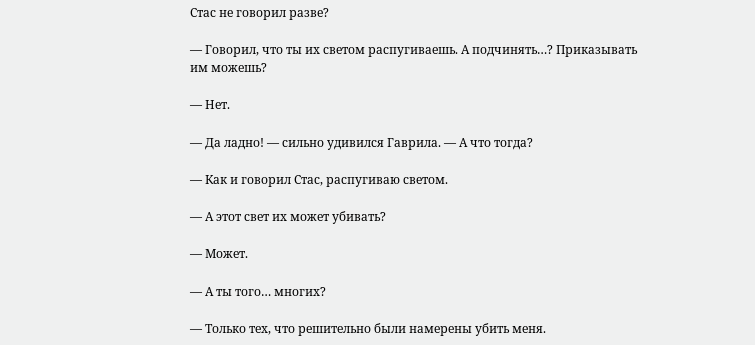Стас не говорил разве?

— Говорил, что ты их светом распугиваешь. А подчинять…? Приказывать им можешь?

— Нет.

— Да ладно! — сильно удивился Гаврила. — А что тогда?

— Как и говорил Стас, распугиваю светом.

— А этот свет их может убивать?

— Может.

— А ты того… многих?

— Только тех, что решительно были намерены убить меня.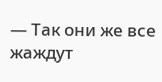— Так они же все жаждут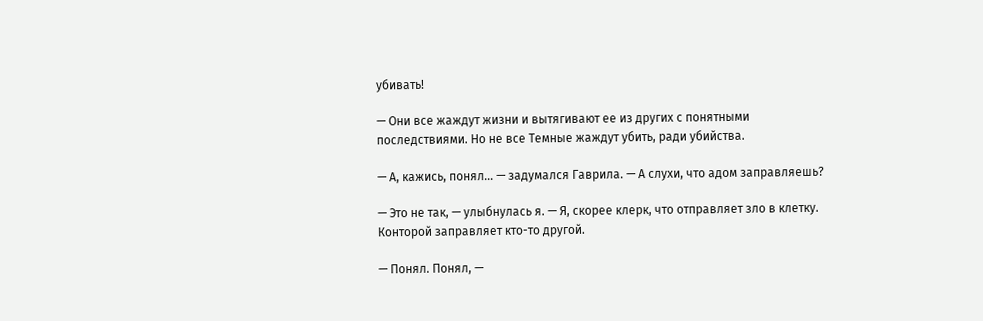убивать!

— Они все жаждут жизни и вытягивают ее из других с понятными последствиями. Но не все Темные жаждут убить, ради убийства.

— А, кажись, понял… — задумался Гаврила. — А слухи, что адом заправляешь?

— Это не так, — улыбнулась я. — Я, скорее клерк, что отправляет зло в клетку. Конторой заправляет кто-то другой.

— Понял. Понял, —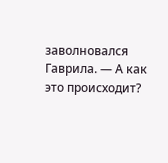заволновался Гаврила. — А как это происходит?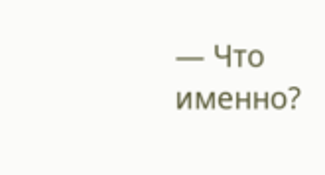— Что именно?